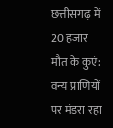छत्तीसगढ़ में 20 हजार मौत के कुएं: वन्य प्राणियों पर मंडरा रहा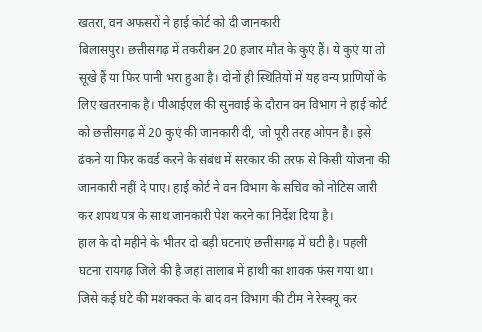खतरा, वन अफसरों ने हाई कोर्ट को दी जानकारी
बिलासपुर। छत्तीसगढ़ में तकरीबन 20 हजार मौत के कुएं हैं। ये कुएं या तो सूखे हैं या फिर पानी भरा हुआ है। दोनों ही स्थितियों में यह वन्य प्राणियों के लिए खतरनाक है। पीआईएल की सुनवाई के दौरान वन विभाग ने हाई कोर्ट को छत्तीसगढ़ में 20 कुएं की जानकारी दी, जो पूरी तरह ओपन है। इसे ढंकने या फिर कवर्ड करने के संबंध में सरकार की तरफ से किसी योजना की जानकारी नहीं दे पाए। हाई कोर्ट ने वन विभाग के सचिव को नोटिस जारी कर शपथ पत्र के साथ जानकारी पेश करने का निर्देश दिया है।
हाल के दो महीने के भीतर दो बड़ी घटनाएं छत्तीसगढ़ में घटी है। पहली घटना रायगढ़ जिले की है जहां तालाब में हाथी का शावक फंस गया था। जिसे कई घंटे की मशक्कत के बाद वन विभाग की टीम ने रेस्क्यू कर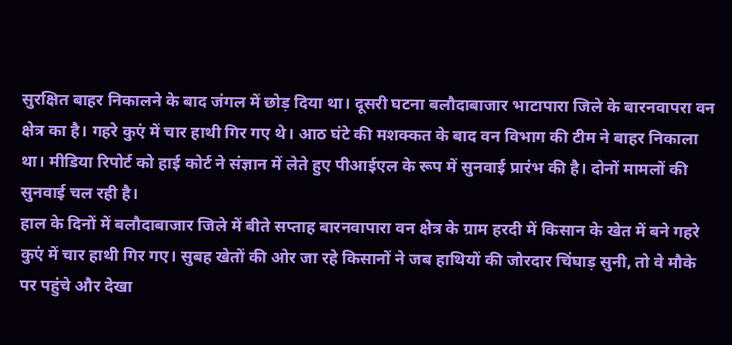सुरक्षित बाहर निकालने के बाद जंगल में छोड़ दिया था। दूसरी घटना बलौदाबाजार भाटापारा जिले के बारनवापरा वन क्षेत्र का है। गहरे कुएं में चार हाथी गिर गए थे। आठ घंटे की मशक्कत के बाद वन विभाग की टीम ने बाहर निकाला था। मीडिया रिपोर्ट को हाई कोर्ट ने संज्ञान में लेते हुए पीआईएल के रूप में सुनवाई प्रारंभ की है। दोनों मामलों की सुनवाई चल रही है।
हाल के दिनों में बलौदाबाजार जिले में बीते सप्ताह बारनवापारा वन क्षेत्र के ग्राम हरदी में किसान के खेत में बने गहरे कुएं में चार हाथी गिर गए। सुबह खेतों की ओर जा रहे किसानों ने जब हाथियों की जोरदार चिंघाड़ सुनी, तो वे मौके पर पहुंचे और देखा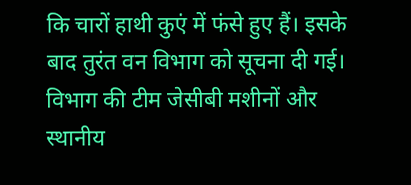कि चारों हाथी कुएं में फंसे हुए हैं। इसके बाद तुरंत वन विभाग को सूचना दी गई। विभाग की टीम जेसीबी मशीनों और स्थानीय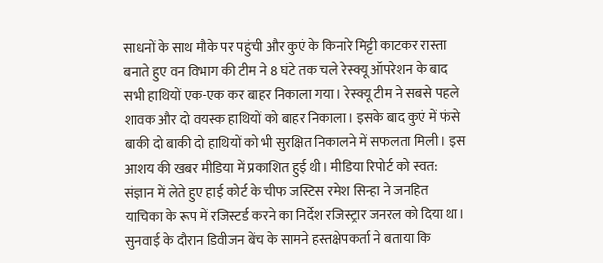साधनों के साथ मौके पर पहुंची और कुएं के किनारे मिट्टी काटकर रास्ता बनाते हुए वन विभाग की टीम ने 8 घंटे तक चले रेस्क्यू ऑपरेशन के बाद सभी हाथियों एक-एक कर बाहर निकाला गया। रेस्क्यू टीम ने सबसे पहले शावक और दो वयस्क हाथियों को बाहर निकाला। इसके बाद कुएं में फंसे बाकी दो बाकी दो हाथियों को भी सुरक्षित निकालने में सफलता मिली। इस आशय की खबर मीडिया में प्रकाशित हुई थी। मीडिया रिपोर्ट को स्वत: संज्ञान में लेते हुए हाई कोर्ट के चीफ जस्टिस रमेश सिन्हा ने जनहित याचिका के रूप में रजिस्टर्ड करने का निर्देश रजिस्ट्रार जनरल को दिया था।
सुनवाई के दौरान डिवीजन बेंच के सामने हस्तक्षेपकर्ता ने बताया कि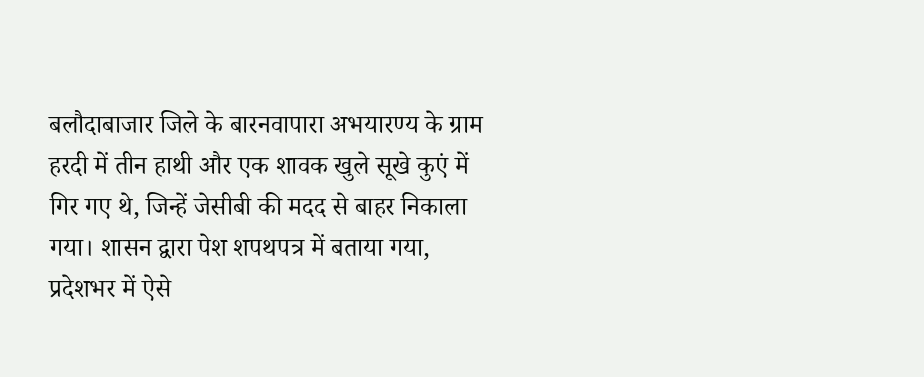बलौदाबाजार जिले के बारनवापारा अभयारण्य के ग्राम हरदी में तीन हाथी और एक शावक खुले सूखे कुएं में गिर गए थे, जिन्हें जेसीबी की मदद से बाहर निकाला गया। शासन द्वारा पेश शपथपत्र में बताया गया, प्रदेशभर में ऐसे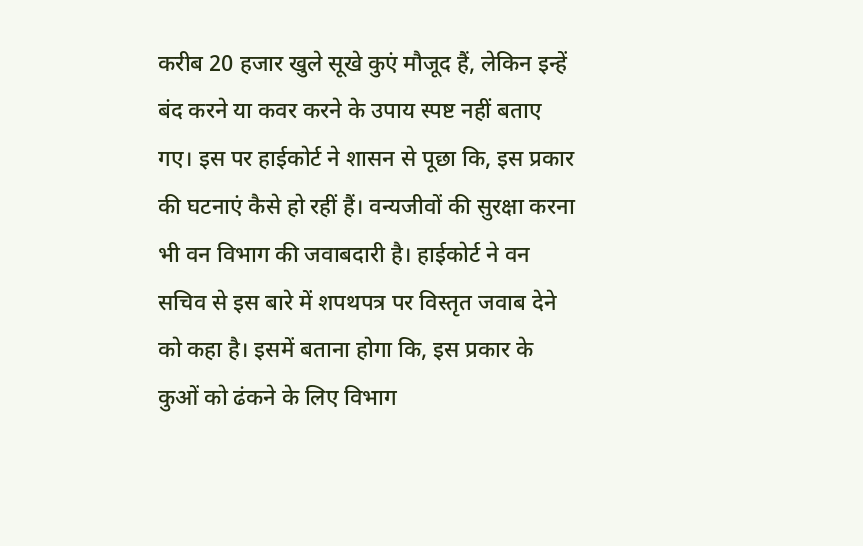करीब 20 हजार खुले सूखे कुएं मौजूद हैं, लेकिन इन्हें बंद करने या कवर करने के उपाय स्पष्ट नहीं बताए गए। इस पर हाईकोर्ट ने शासन से पूछा कि, इस प्रकार की घटनाएं कैसे हो रहीं हैं। वन्यजीवों की सुरक्षा करना भी वन विभाग की जवाबदारी है। हाईकोर्ट ने वन सचिव से इस बारे में शपथपत्र पर विस्तृत जवाब देने को कहा है। इसमें बताना होगा कि, इस प्रकार के कुओं को ढंकने के लिए विभाग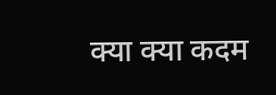क्या क्या कदम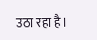उठा रहा है।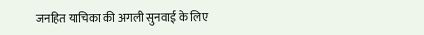जनहित याचिका की अगली सुनवाई के लिए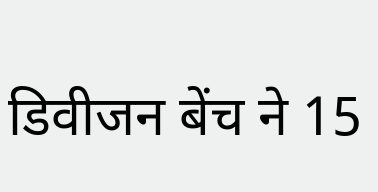डिवीजन बेंच ने 15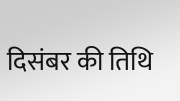दिसंबर की तिथि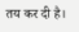तय कर दी है।